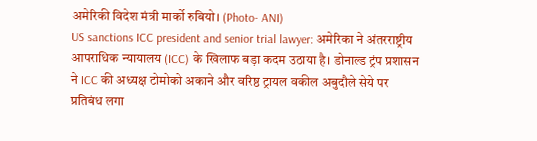अमेरिकी विदेश मंत्री मार्को रुबियो। (Photo- ANI)
US sanctions ICC president and senior trial lawyer: अमेरिका ने अंतरराष्ट्रीय आपराधिक न्यायालय (ICC) के खिलाफ बड़ा कदम उठाया है। डोनाल्ड ट्रंप प्रशासन ने ICC की अध्यक्ष टोमोको अकाने और वरिष्ठ ट्रायल वकील अबुदौले सेये पर प्रतिबंध लगा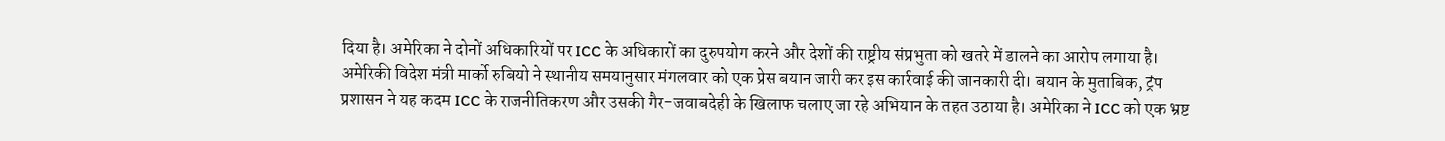दिया है। अमेरिका ने दोनों अधिकारियों पर ICC के अधिकारों का दुरुपयोग करने और देशों की राष्ट्रीय संप्रभुता को खतरे में डालने का आरोप लगाया है।
अमेरिकी विदेश मंत्री मार्को रुबियो ने स्थानीय समयानुसार मंगलवार को एक प्रेस बयान जारी कर इस कार्रवाई की जानकारी दी। बयान के मुताबिक, ट्रंप प्रशासन ने यह कदम ICC के राजनीतिकरण और उसकी गैर-जवाबदेही के खिलाफ चलाए जा रहे अभियान के तहत उठाया है। अमेरिका ने ICC को एक भ्रष्ट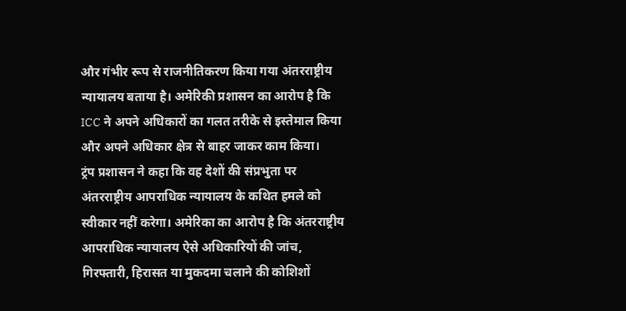और गंभीर रूप से राजनीतिकरण किया गया अंतरराष्ट्रीय न्यायालय बताया है। अमेरिकी प्रशासन का आरोप है कि ICC ने अपने अधिकारों का गलत तरीके से इस्तेमाल किया और अपने अधिकार क्षेत्र से बाहर जाकर काम किया।
ट्रंप प्रशासन ने कहा कि वह देशों की संप्रभुता पर अंतरराष्ट्रीय आपराधिक न्यायालय के कथित हमले को स्वीकार नहीं करेगा। अमेरिका का आरोप है कि अंतरराष्ट्रीय आपराधिक न्यायालय ऐसे अधिकारियों की जांच, गिरफ्तारी, हिरासत या मुकदमा चलाने की कोशिशों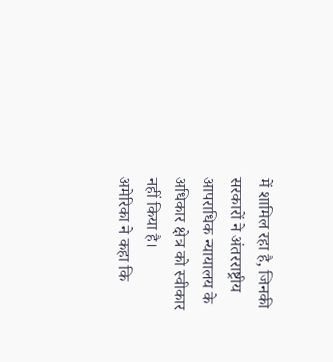में शामिल रहा है, जिनकी सरकारों ने अंतरराष्ट्रीय आपराधिक न्यायालय के अधिकार क्षेत्र को स्वीकार नहीं किया है।
अमेरिका ने कहा कि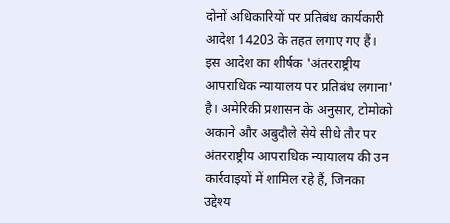दोनों अधिकारियों पर प्रतिबंध कार्यकारी आदेश 14203 के तहत लगाए गए हैं। इस आदेश का शीर्षक 'अंतरराष्ट्रीय आपराधिक न्यायालय पर प्रतिबंध लगाना' है। अमेरिकी प्रशासन के अनुसार, टोमोको अकाने और अबुदौले सेये सीधे तौर पर अंतरराष्ट्रीय आपराधिक न्यायालय की उन कार्रवाइयों में शामिल रहे हैं, जिनका उद्देश्य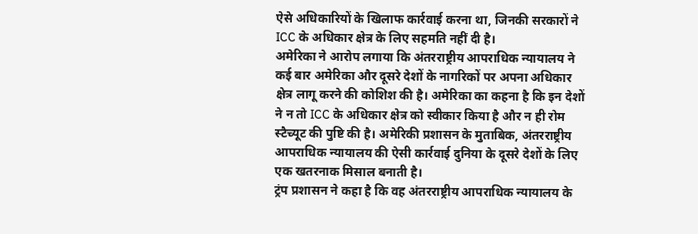ऐसे अधिकारियों के खिलाफ कार्रवाई करना था, जिनकी सरकारों ने ICC के अधिकार क्षेत्र के लिए सहमति नहीं दी है।
अमेरिका ने आरोप लगाया कि अंतरराष्ट्रीय आपराधिक न्यायालय ने कई बार अमेरिका और दूसरे देशों के नागरिकों पर अपना अधिकार क्षेत्र लागू करने की कोशिश की है। अमेरिका का कहना है कि इन देशों ने न तो ICC के अधिकार क्षेत्र को स्वीकार किया है और न ही रोम स्टैच्यूट की पुष्टि की है। अमेरिकी प्रशासन के मुताबिक, अंतरराष्ट्रीय आपराधिक न्यायालय की ऐसी कार्रवाई दुनिया के दूसरे देशों के लिए एक खतरनाक मिसाल बनाती है।
ट्रंप प्रशासन ने कहा है कि वह अंतरराष्ट्रीय आपराधिक न्यायालय के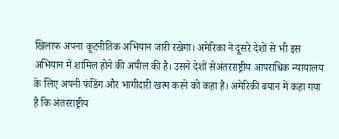खिलाफ अपना कूटनीतिक अभियान जारी रखेगा। अमेरिका ने दूसरे देशों से भी इस अभियान में शामिल होने की अपील की है। उसने देशों सेअंतरराष्ट्रीय आपराधिक न्यायालय के लिए अपनी फंडिंग और भागीदारी खत्म करने को कहा है। अमेरिकी बयान में कहा गया है कि अंतरराष्ट्रीय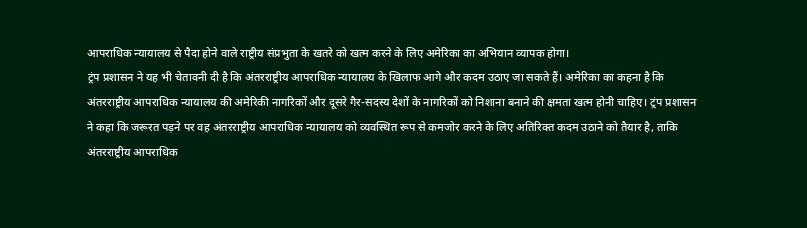आपराधिक न्यायालय से पैदा होने वाले राष्ट्रीय संप्रभुता के खतरे को खत्म करने के लिए अमेरिका का अभियान व्यापक होगा।
ट्रंप प्रशासन ने यह भी चेतावनी दी है कि अंतरराष्ट्रीय आपराधिक न्यायालय के खिलाफ आगे और कदम उठाए जा सकते हैं। अमेरिका का कहना है कि अंतरराष्ट्रीय आपराधिक न्यायालय की अमेरिकी नागरिकों और दूसरे गैर-सदस्य देशों के नागरिकों को निशाना बनाने की क्षमता खत्म होनी चाहिए। ट्रंप प्रशासन ने कहा कि जरूरत पड़ने पर वह अंतरराष्ट्रीय आपराधिक न्यायालय को व्यवस्थित रूप से कमजोर करने के लिए अतिरिक्त कदम उठाने को तैयार है, ताकि अंतरराष्ट्रीय आपराधिक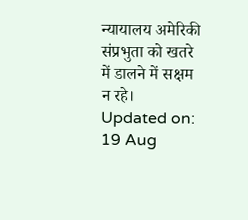न्यायालय अमेरिकी संप्रभुता को खतरे में डालने में सक्षम न रहे।
Updated on:
19 Aug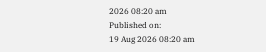2026 08:20 am
Published on:
19 Aug 2026 08:20 am